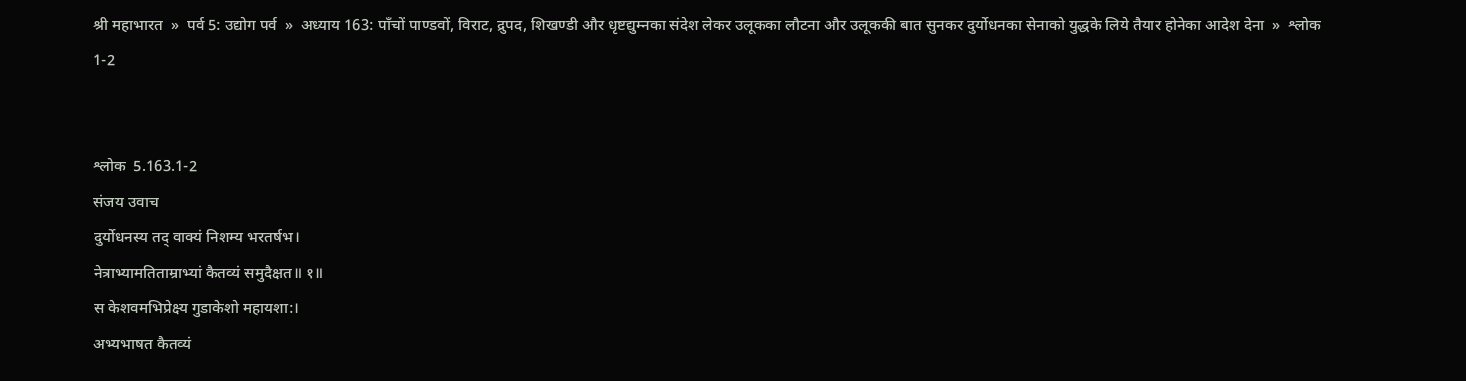श्री महाभारत  »  पर्व 5: उद्योग पर्व  »  अध्याय 163: पाँचों पाण्डवों, विराट, द्रुपद, शिखण्डी और धृष्टद्युम्नका संदेश लेकर उलूकका लौटना और उलूककी बात सुनकर दुर्योधनका सेनाको युद्धके लिये तैयार होनेका आदेश देना  »  श्लोक 1-2


श्लोक  5.163.1-2
संजय उवाच
दुर्योधनस्य तद् वाक्यं निशम्य भरतर्षभ।
नेत्राभ्यामतिताम्राभ्यां कैतव्यं समुदैक्षत॥ १॥
स केशवमभिप्रेक्ष्य गुडाकेशो महायशा:।
अभ्यभाषत कैतव्यं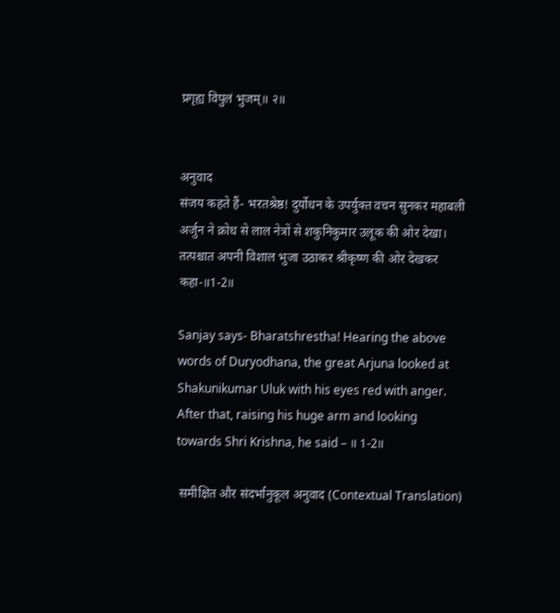प्रगृह्य विपुलं भुजम्॥ २॥


अनुवाद
संजय कहते हैं- भरतश्रेष्ठ! दुर्योधन के उपर्युक्त वचन सुनकर महाबली अर्जुन ने क्रोध से लाल नेत्रों से शकुनिकुमार उलूक की ओर देखा। तत्पश्चात अपनी विशाल भुजा उठाकर श्रीकृष्ण की ओर देखकर कहा-॥1-2॥

Sanjay says- Bharatshrestha! Hearing the above words of Duryodhana, the great Arjuna looked at Shakunikumar Uluk with his eyes red with anger. After that, raising his huge arm and looking towards Shri Krishna, he said – ॥ 1-2॥

 समीक्षित और संदर्भानुकूल अनुवाद (Contextual Translation)